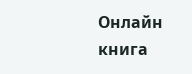Онлайн книга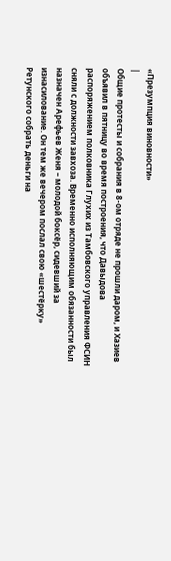«Презумпция виновности»
|
Общие протесты и собрания в 8-ом отряде не прошли даром, и Хазиев объявил в пятницу во время построения, что Давыдова распоряжением полковника Глухих из Тамбовского управления ФСИН сняли с должности завхоза. Временно исполняющим обязанности был назначен Арефьев Женя – молодой боксёр, сидевший за изнасилование. Он тем же вечером послал свою «шестёрку» Ретунского собрать деньги на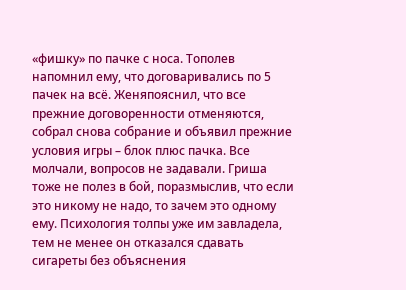«фишку» по пачке с носа. Тополев напомнил ему, что договаривались по 5 пачек на всё. Женяпояснил, что все прежние договоренности отменяются, собрал снова собрание и объявил прежние условия игры – блок плюс пачка. Все молчали, вопросов не задавали. Гриша тоже не полез в бой, поразмыслив, что если это никому не надо, то зачем это одному ему. Психология толпы уже им завладела, тем не менее он отказался сдавать сигареты без объяснения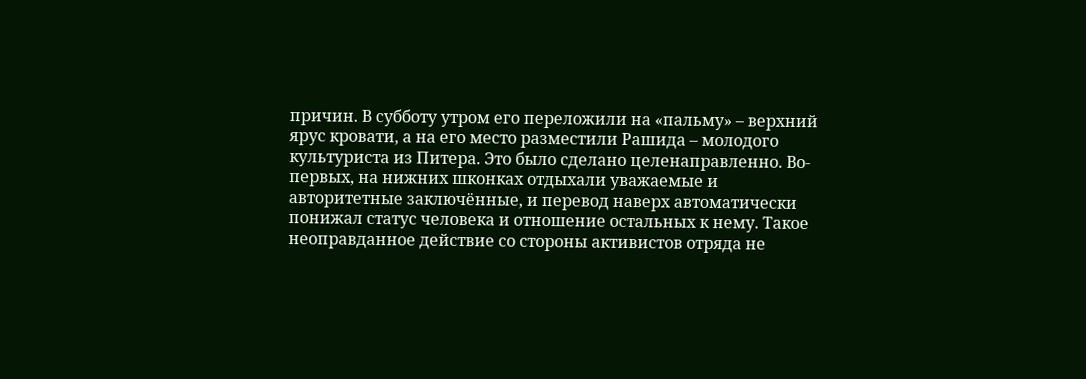причин. В субботу утром его переложили на «пальму» – верхний ярус кровати, а на его место разместили Рашида – молодого культуриста из Питера. Это было сделано целенаправленно. Во-первых, на нижних шконках отдыхали уважаемые и авторитетные заключённые, и перевод наверх автоматически понижал статус человека и отношение остальных к нему. Такое неоправданное действие со стороны активистов отряда не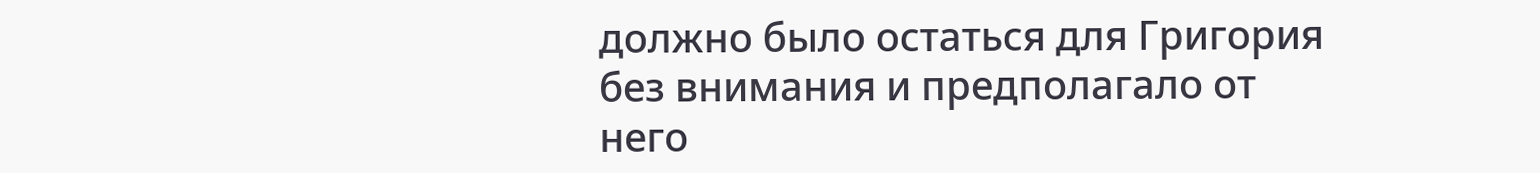должно было остаться для Григория без внимания и предполагало от него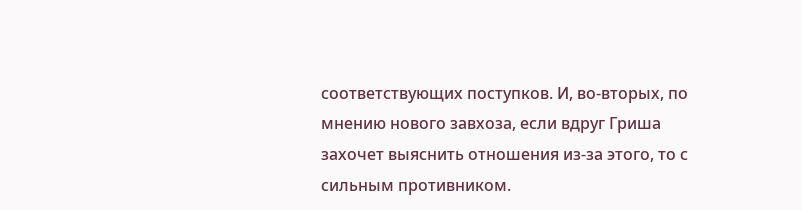соответствующих поступков. И, во-вторых, по мнению нового завхоза, если вдруг Гриша захочет выяснить отношения из-за этого, то с сильным противником.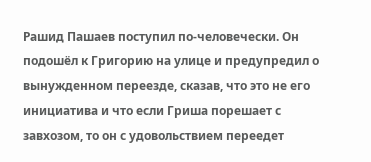Рашид Пашаев поступил по-человечески. Он подошёл к Григорию на улице и предупредил о вынужденном переезде, сказав, что это не его инициатива и что если Гриша порешает с завхозом, то он с удовольствием переедет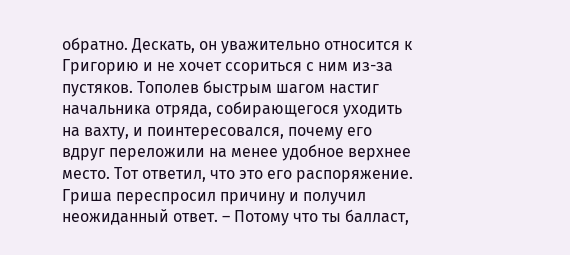обратно. Дескать, он уважительно относится к Григорию и не хочет ссориться с ним из-за пустяков. Тополев быстрым шагом настиг начальника отряда, собирающегося уходить на вахту, и поинтересовался, почему его вдруг переложили на менее удобное верхнее место. Тот ответил, что это его распоряжение. Гриша переспросил причину и получил неожиданный ответ. – Потому что ты балласт,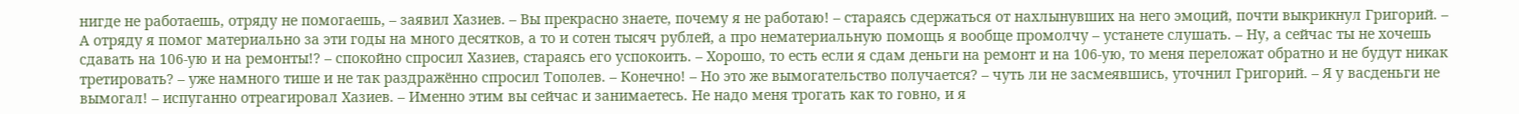нигде не работаешь, отряду не помогаешь, – заявил Хазиев. – Вы прекрасно знаете, почему я не работаю! – стараясь сдержаться от нахлынувших на него эмоций, почти выкрикнул Григорий. – А отряду я помог материально за эти годы на много десятков, а то и сотен тысяч рублей, а про нематериальную помощь я вообще промолчу – устанете слушать. – Ну, а сейчас ты не хочешь сдавать на 106-ую и на ремонты!? – спокойно спросил Хазиев, стараясь его успокоить. – Хорошо, то есть если я сдам деньги на ремонт и на 106-ую, то меня переложат обратно и не будут никак третировать? – уже намного тише и не так раздражённо спросил Тополев. – Конечно! – Но это же вымогательство получается? – чуть ли не засмеявшись, уточнил Григорий. – Я у васденьги не вымогал! – испуганно отреагировал Хазиев. – Именно этим вы сейчас и занимаетесь. Не надо меня трогать как то говно, и я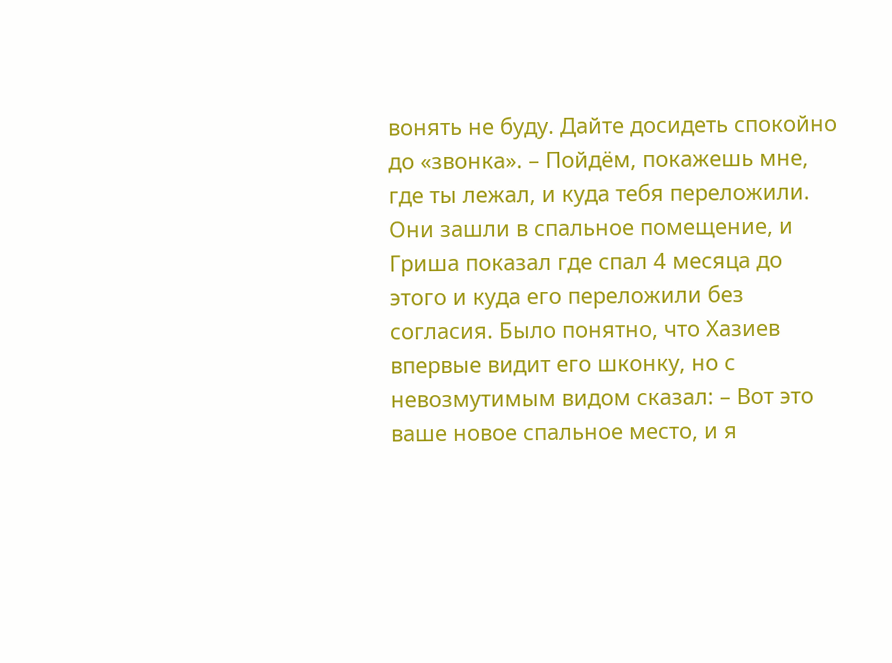вонять не буду. Дайте досидеть спокойно до «звонка». – Пойдём, покажешь мне, где ты лежал, и куда тебя переложили. Они зашли в спальное помещение, и Гриша показал где спал 4 месяца до этого и куда его переложили без согласия. Было понятно, что Хазиев впервые видит его шконку, но с невозмутимым видом сказал: – Вот это ваше новое спальное место, и я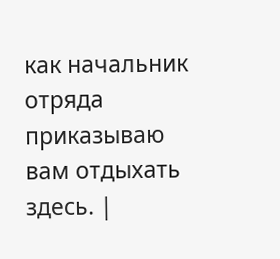как начальник отряда приказываю вам отдыхать здесь. |